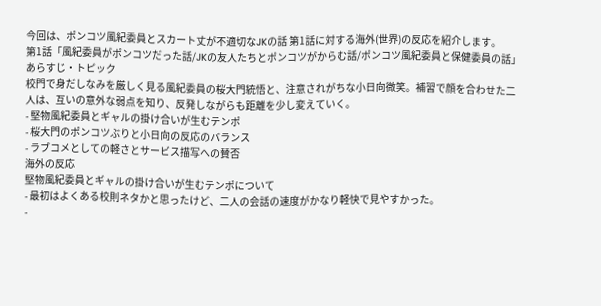今回は、ポンコツ風紀委員とスカート丈が不適切なJKの話 第1話に対する海外(世界)の反応を紹介します。
第1話「風紀委員がポンコツだった話/JKの友人たちとポンコツがからむ話/ポンコツ風紀委員と保健委員の話」 あらすじ・トピック
校門で身だしなみを厳しく見る風紀委員の桜大門統悟と、注意されがちな小日向微笑。補習で顔を合わせた二人は、互いの意外な弱点を知り、反発しながらも距離を少し変えていく。
- 堅物風紀委員とギャルの掛け合いが生むテンポ
- 桜大門のポンコツぶりと小日向の反応のバランス
- ラブコメとしての軽さとサービス描写への賛否
海外の反応
堅物風紀委員とギャルの掛け合いが生むテンポについて
- 最初はよくある校則ネタかと思ったけど、二人の会話の速度がかなり軽快で見やすかった。
-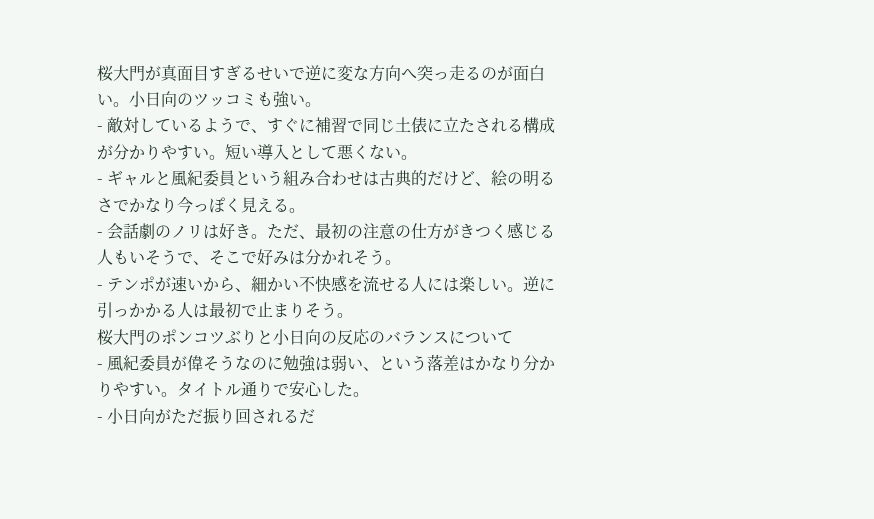桜大門が真面目すぎるせいで逆に変な方向へ突っ走るのが面白い。小日向のツッコミも強い。
- 敵対しているようで、すぐに補習で同じ土俵に立たされる構成が分かりやすい。短い導入として悪くない。
- ギャルと風紀委員という組み合わせは古典的だけど、絵の明るさでかなり今っぽく見える。
- 会話劇のノリは好き。ただ、最初の注意の仕方がきつく感じる人もいそうで、そこで好みは分かれそう。
- テンポが速いから、細かい不快感を流せる人には楽しい。逆に引っかかる人は最初で止まりそう。
桜大門のポンコツぶりと小日向の反応のバランスについて
- 風紀委員が偉そうなのに勉強は弱い、という落差はかなり分かりやすい。タイトル通りで安心した。
- 小日向がただ振り回されるだ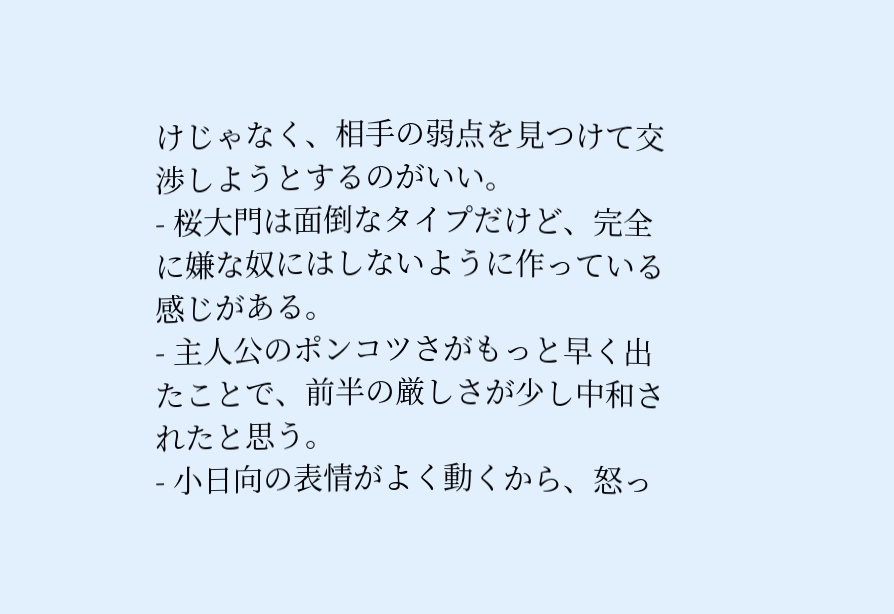けじゃなく、相手の弱点を見つけて交渉しようとするのがいい。
- 桜大門は面倒なタイプだけど、完全に嫌な奴にはしないように作っている感じがある。
- 主人公のポンコツさがもっと早く出たことで、前半の厳しさが少し中和されたと思う。
- 小日向の表情がよく動くから、怒っ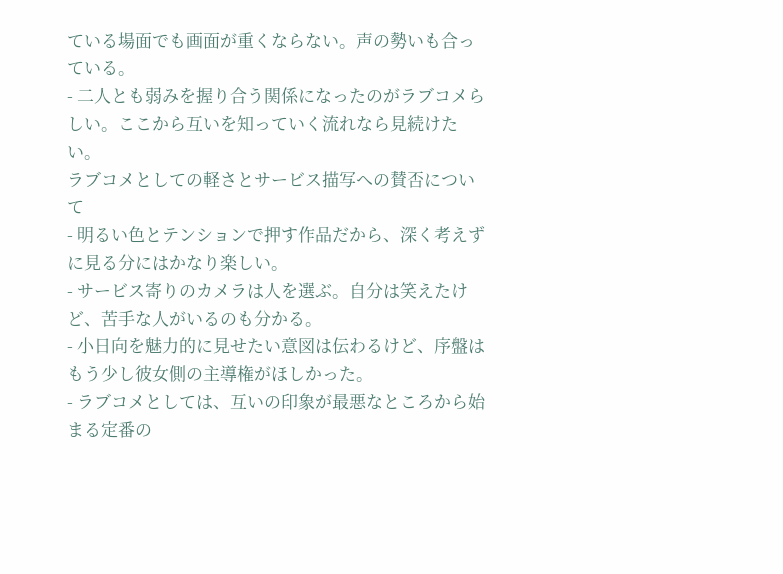ている場面でも画面が重くならない。声の勢いも合っている。
- 二人とも弱みを握り合う関係になったのがラブコメらしい。ここから互いを知っていく流れなら見続けたい。
ラブコメとしての軽さとサービス描写への賛否について
- 明るい色とテンションで押す作品だから、深く考えずに見る分にはかなり楽しい。
- サービス寄りのカメラは人を選ぶ。自分は笑えたけど、苦手な人がいるのも分かる。
- 小日向を魅力的に見せたい意図は伝わるけど、序盤はもう少し彼女側の主導権がほしかった。
- ラブコメとしては、互いの印象が最悪なところから始まる定番の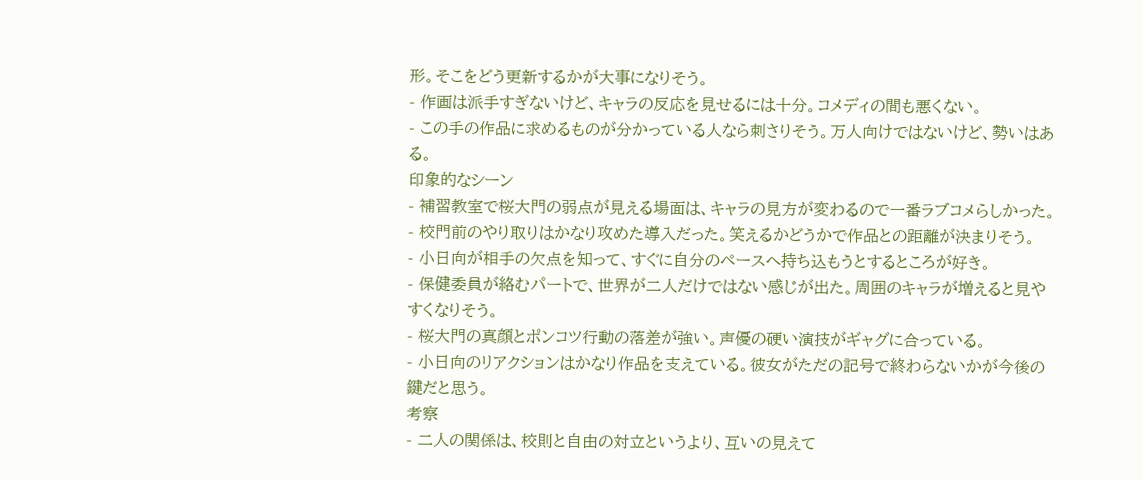形。そこをどう更新するかが大事になりそう。
- 作画は派手すぎないけど、キャラの反応を見せるには十分。コメディの間も悪くない。
- この手の作品に求めるものが分かっている人なら刺さりそう。万人向けではないけど、勢いはある。
印象的なシーン
- 補習教室で桜大門の弱点が見える場面は、キャラの見方が変わるので一番ラブコメらしかった。
- 校門前のやり取りはかなり攻めた導入だった。笑えるかどうかで作品との距離が決まりそう。
- 小日向が相手の欠点を知って、すぐに自分のペースへ持ち込もうとするところが好き。
- 保健委員が絡むパートで、世界が二人だけではない感じが出た。周囲のキャラが増えると見やすくなりそう。
- 桜大門の真顔とポンコツ行動の落差が強い。声優の硬い演技がギャグに合っている。
- 小日向のリアクションはかなり作品を支えている。彼女がただの記号で終わらないかが今後の鍵だと思う。
考察
- 二人の関係は、校則と自由の対立というより、互いの見えて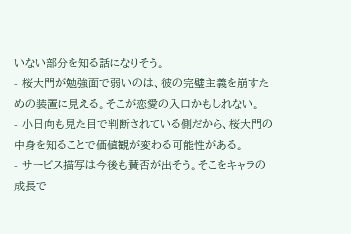いない部分を知る話になりそう。
- 桜大門が勉強面で弱いのは、彼の完璧主義を崩すための装置に見える。そこが恋愛の入口かもしれない。
- 小日向も見た目で判断されている側だから、桜大門の中身を知ることで価値観が変わる可能性がある。
- サービス描写は今後も賛否が出そう。そこをキャラの成長で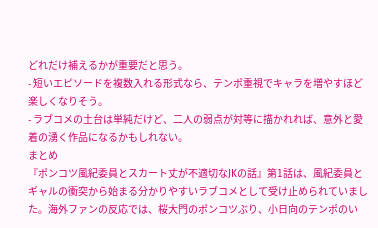どれだけ補えるかが重要だと思う。
- 短いエピソードを複数入れる形式なら、テンポ重視でキャラを増やすほど楽しくなりそう。
- ラブコメの土台は単純だけど、二人の弱点が対等に描かれれば、意外と愛着の湧く作品になるかもしれない。
まとめ
『ポンコツ風紀委員とスカート丈が不適切なJKの話』第1話は、風紀委員とギャルの衝突から始まる分かりやすいラブコメとして受け止められていました。海外ファンの反応では、桜大門のポンコツぶり、小日向のテンポのい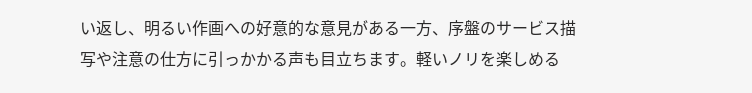い返し、明るい作画への好意的な意見がある一方、序盤のサービス描写や注意の仕方に引っかかる声も目立ちます。軽いノリを楽しめる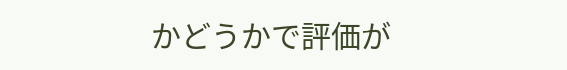かどうかで評価が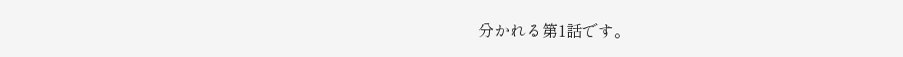分かれる第1話です。